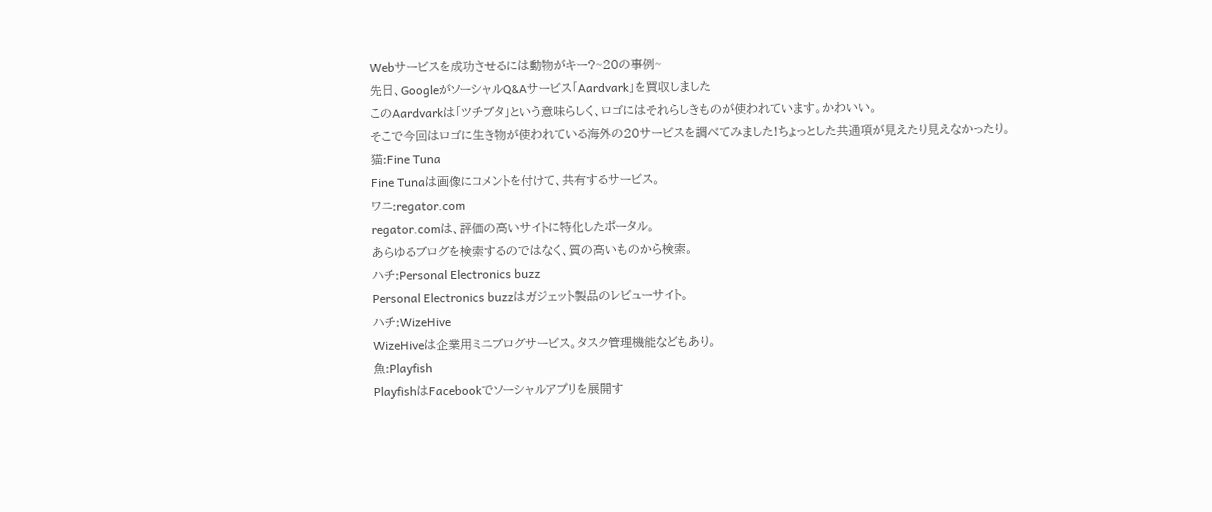Webサービスを成功させるには動物がキー?~20の事例~
先日、GoogleがソーシャルQ&Aサービス「Aardvark」を買収しました
このAardvarkは「ツチブタ」という意味らしく、ロゴにはそれらしきものが使われています。かわいい。
そこで今回はロゴに生き物が使われている海外の20サービスを調べてみました!ちょっとした共通項が見えたり見えなかったり。
猫:Fine Tuna
Fine Tunaは画像にコメントを付けて、共有するサービス。
ワニ:regator.com
regator.comは、評価の高いサイトに特化したポータル。
あらゆるブログを検索するのではなく、質の高いものから検索。
ハチ:Personal Electronics buzz
Personal Electronics buzzはガジェット製品のレビューサイト。
ハチ:WizeHive
WizeHiveは企業用ミニブログサービス。タスク管理機能などもあり。
魚:Playfish
PlayfishはFacebookでソーシャルアプリを展開す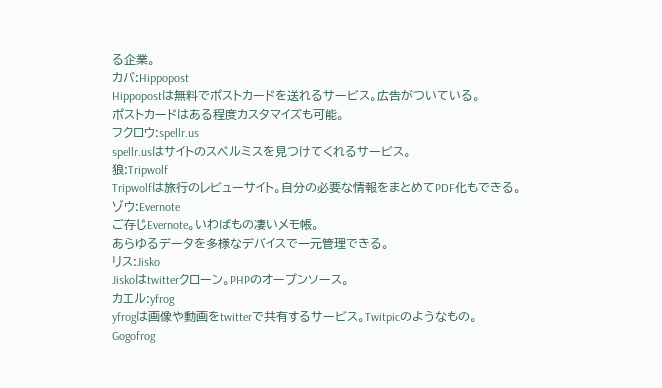る企業。
カバ:Hippopost
Hippopostは無料でポストカードを送れるサービス。広告がついている。
ポストカードはある程度カスタマイズも可能。
フクロウ:spellr.us
spellr.usはサイトのスペルミスを見つけてくれるサービス。
狼:Tripwolf
Tripwolfは旅行のレビューサイト。自分の必要な情報をまとめてPDF化もできる。
ゾウ:Evernote
ご存じEvernote。いわばもの凄いメモ帳。
あらゆるデータを多様なデバイスで一元管理できる。
リス:Jisko
Jiskoはtwitterクローン。PHPのオープンソース。
カエル:yfrog
yfrogは画像や動画をtwitterで共有するサービス。Twitpicのようなもの。
Gogofrog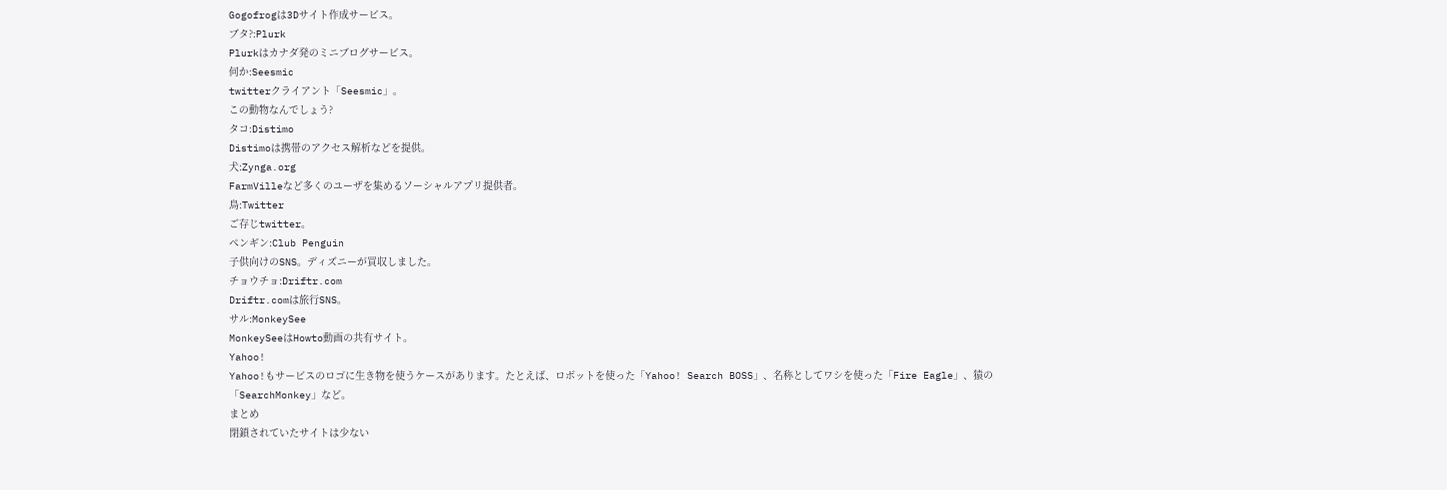Gogofrogは3Dサイト作成サービス。
ブタ?:Plurk
Plurkはカナダ発のミニブログサービス。
何か:Seesmic
twitterクライアント「Seesmic」。
この動物なんでしょう?
タコ:Distimo
Distimoは携帯のアクセス解析などを提供。
犬:Zynga.org
FarmVilleなど多くのユーザを集めるソーシャルアプリ提供者。
鳥:Twitter
ご存じtwitter。
ペンギン:Club Penguin
子供向けのSNS。ディズニーが買収しました。
チョウチョ:Driftr.com
Driftr.comは旅行SNS。
サル:MonkeySee
MonkeySeeはHowto動画の共有サイト。
Yahoo!
Yahoo!もサービスのロゴに生き物を使うケースがあります。たとえば、ロボットを使った「Yahoo! Search BOSS」、名称としてワシを使った「Fire Eagle」、猿の「SearchMonkey」など。
まとめ
閉鎖されていたサイトは少ない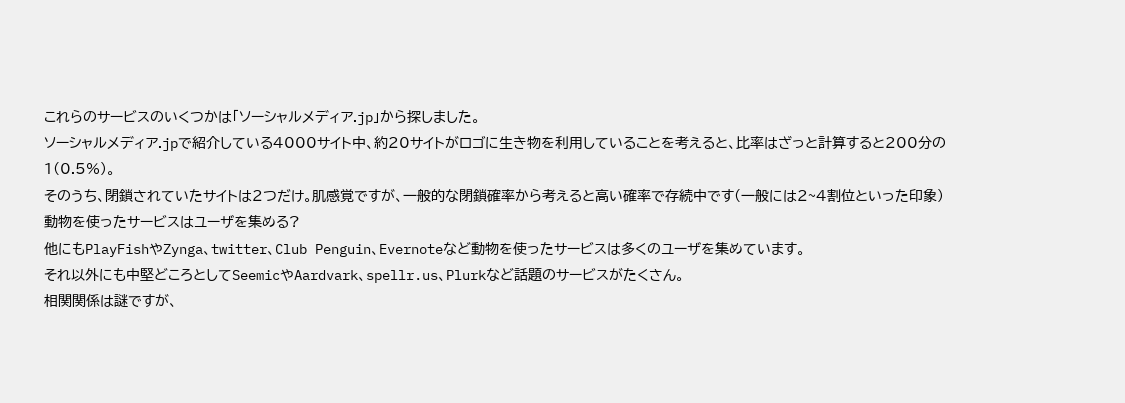これらのサービスのいくつかは「ソーシャルメディア.jp」から探しました。
ソーシャルメディア.jpで紹介している4000サイト中、約20サイトがロゴに生き物を利用していることを考えると、比率はざっと計算すると200分の1(0.5%)。
そのうち、閉鎖されていたサイトは2つだけ。肌感覚ですが、一般的な閉鎖確率から考えると高い確率で存続中です(一般には2~4割位といった印象)
動物を使ったサービスはユーザを集める?
他にもPlayFishやZynga、twitter、Club Penguin、Evernoteなど動物を使ったサービスは多くのユーザを集めています。
それ以外にも中堅どころとしてSeemicやAardvark、spellr.us、Plurkなど話題のサービスがたくさん。
相関関係は謎ですが、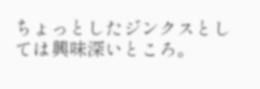ちょっとしたジンクスとしては興味深いところ。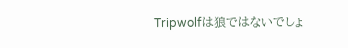Tripwolfは狼ではないでしょ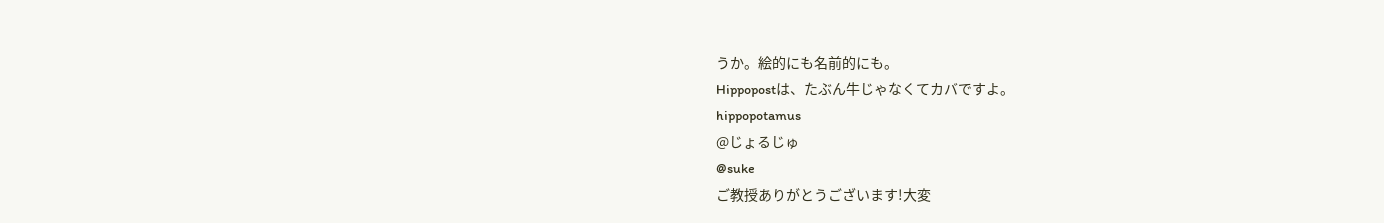うか。絵的にも名前的にも。
Hippopostは、たぶん牛じゃなくてカバですよ。
hippopotamus
@じょるじゅ
@suke
ご教授ありがとうございます!大変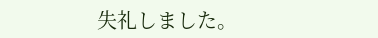失礼しました。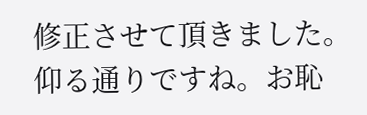修正させて頂きました。
仰る通りですね。お恥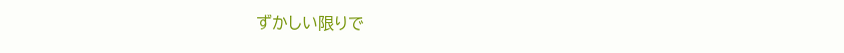ずかしい限りで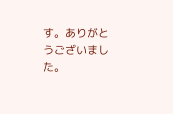す。ありがとうございました。